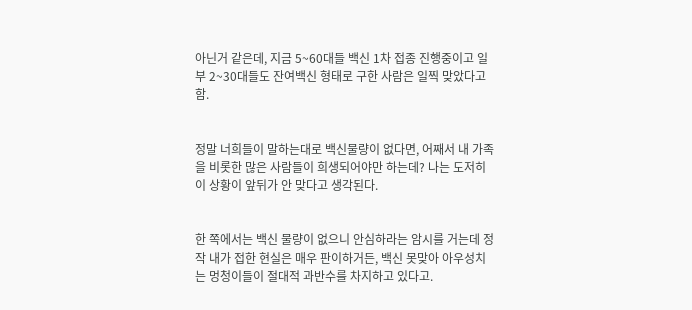아닌거 같은데, 지금 5~60대들 백신 1차 접종 진행중이고 일부 2~30대들도 잔여백신 형태로 구한 사람은 일찍 맞았다고 함.


정말 너희들이 말하는대로 백신물량이 없다면, 어째서 내 가족을 비롯한 많은 사람들이 희생되어야만 하는데? 나는 도저히 이 상황이 앞뒤가 안 맞다고 생각된다.


한 쪽에서는 백신 물량이 없으니 안심하라는 암시를 거는데 정작 내가 접한 현실은 매우 판이하거든, 백신 못맞아 아우성치는 멍청이들이 절대적 과반수를 차지하고 있다고.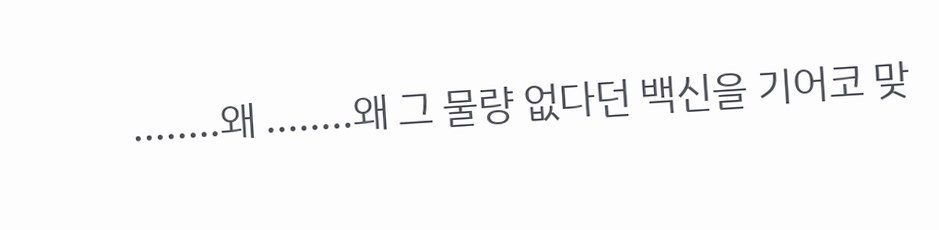........왜 ........왜 그 물량 없다던 백신을 기어코 맞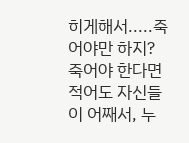히게해서.....죽어야만 하지? 죽어야 한다면 적어도 자신들이 어째서, 누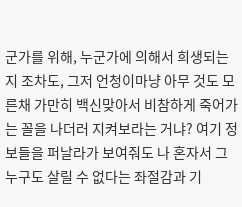군가를 위해, 누군가에 의해서 희생되는지 조차도, 그저 언청이마냥 아무 것도 모른채 가만히 백신맞아서 비참하게 죽어가는 꼴을 나더러 지켜보라는 거냐? 여기 정보들을 퍼날라가 보여줘도 나 혼자서 그 누구도 살릴 수 없다는 좌절감과 기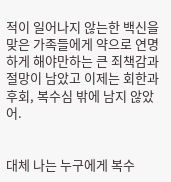적이 일어나지 않는한 백신을 맞은 가족들에게 약으로 연명하게 해야만하는 큰 죄책감과 절망이 남았고 이제는 회한과 후회, 복수심 밖에 남지 않았어.


대체 나는 누구에게 복수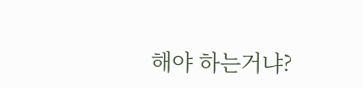해야 하는거냐?